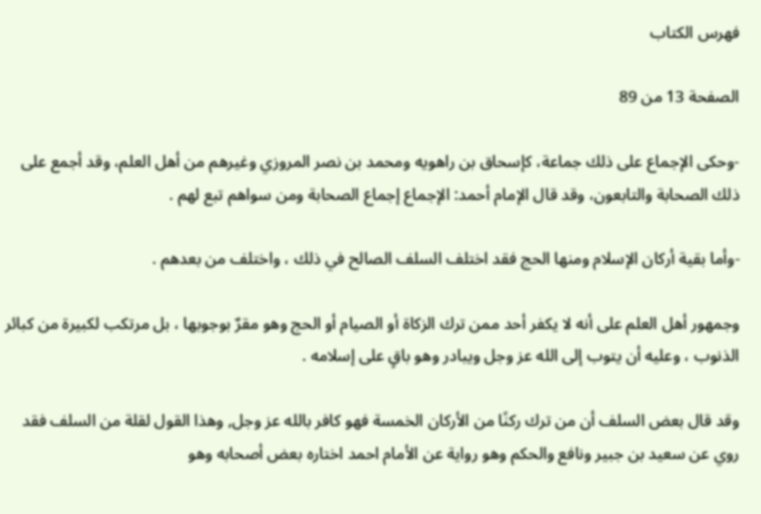فهرس الكتاب

الصفحة 13 من 89

-وحكى الإجماع على ذلك جماعة، كإسحاق بن راهويه ومحمد بن نصر المروزي وغيرهم من أهل العلم، وقد أجمع على ذلك الصحابة والتابعون، وقد قال الإمام أحمد: الإجماع إجماع الصحابة ومن سواهم تبع لهم .

-وأما بقية أركان الإسلام ومنها الحج فقد اختلف السلف الصالح في ذلك ، واختلف من بعدهم .

وجمهور أهل العلم على أنه لا يكفر أحد ممن ترك الزكاة أو الصيام أو الحج وهو مقرٌ بوجوبها ، بل مرتكب لكبيرة من كبائر الذنوب ، وعليه أن يتوب إلى الله عز وجل ويبادر وهو باقٍ على إسلامه .

وقد قال بعض السلف أن من ترك ركنًا من الأركان الخمسة فهو كافر بالله عز وجل, وهذا القول لقلة من السلف فقد روي عن سعيد بن جبير ونافع والحكم وهو رواية عن الأمام احمد اختاره بعض أصحابه وهو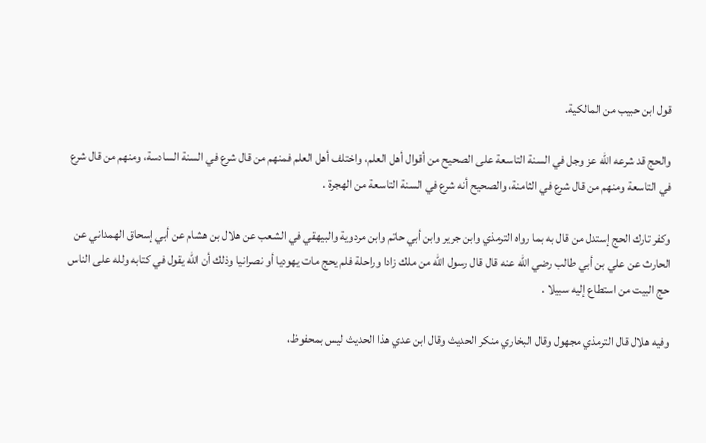قول ابن حبيب من المالكية.

والحج قد شرعه الله عز وجل في السنة التاسعة على الصحيح من أقوال أهل العلم، واختلف أهل العلم فمنهم من قال شرع في السنة السادسة، ومنهم من قال شرع في التاسعة ومنهم من قال شرع في الثامنة، والصحيح أنه شرع في السنة التاسعة من الهجرة .

وكفر تارك الحج إستدل من قال به بما رواه الترمذي وابن جرير وابن أبي حاتم وابن مردوية والبيهقي في الشعب عن هلال بن هشام عن أبي إسحاق الهمداني عن الحارث عن علي بن أبي طالب رضي الله عنه قال قال رسول الله من ملك زادا وراحلة فلم يحج مات يهوديا أو نصرانيا وذلك أن الله يقول في كتابه ولله على الناس حج البيت من استطاع إليه سبيلا .

وفيه هلال قال الترمذي مجهول وقال البخاري منكر الحديث وقال ابن عدي هذا الحديث ليس بمحفوظ،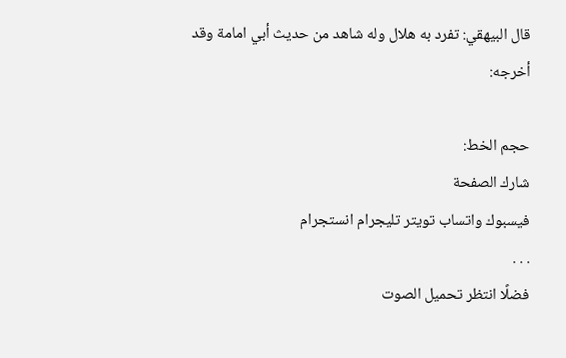قال البيهقي: تفرد به هلال وله شاهد من حديث أبي امامة وقد أخرجه:

حجم الخط:
شارك الصفحة
فيسبوك واتساب تويتر تليجرام انستجرام
. . .
فضلًا انتظر تحميل الصوت